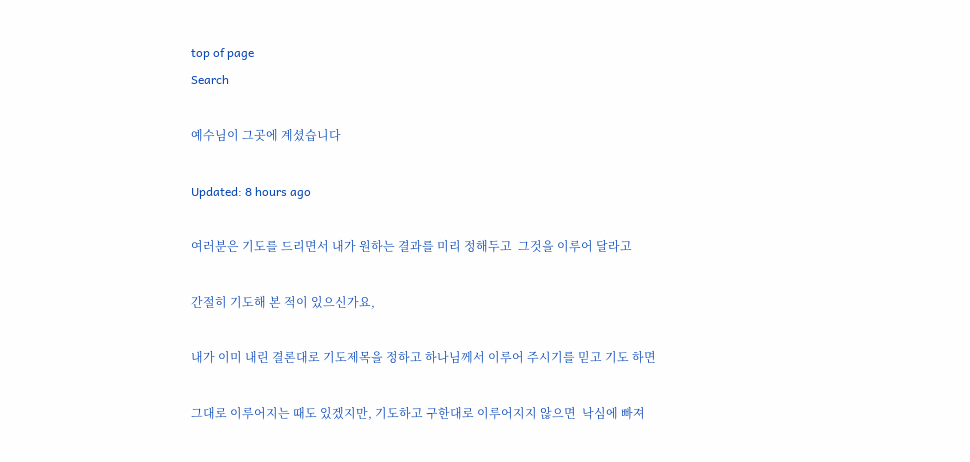top of page
Search

예수님이 그곳에 계셨습니다

Updated: 8 hours ago

여러분은 기도를 드리면서 내가 원하는 결과를 미리 정해두고  그것을 이루어 달라고

간절히 기도해 본 적이 있으신가요,

내가 이미 내린 결론대로 기도제목을 정하고 하나님께서 이루어 주시기를 믿고 기도 하면

그대로 이루어지는 때도 있겠지만, 기도하고 구한대로 이루어지지 않으면  낙심에 빠져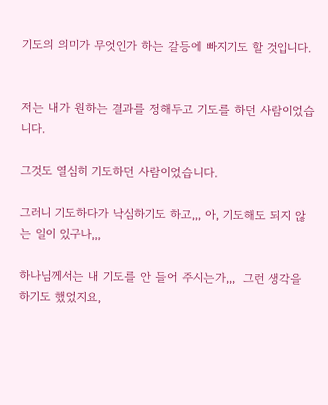기도의 의미가 무엇인가 하는 갈등에 빠지기도 할 것입니다.


저는 내가 원하는 결과를 정해두고 기도를 하던 사람이었습니다.

그것도 열심히 기도하던 사람이었습니다.

그러니 기도하다가 낙심하기도 하고,,, 아, 기도해도 되지 않는 일이 있구나,,,

하나님께서는 내 기도를 안 들어 주시는가,,,  그런 생각을 하기도 했었지요,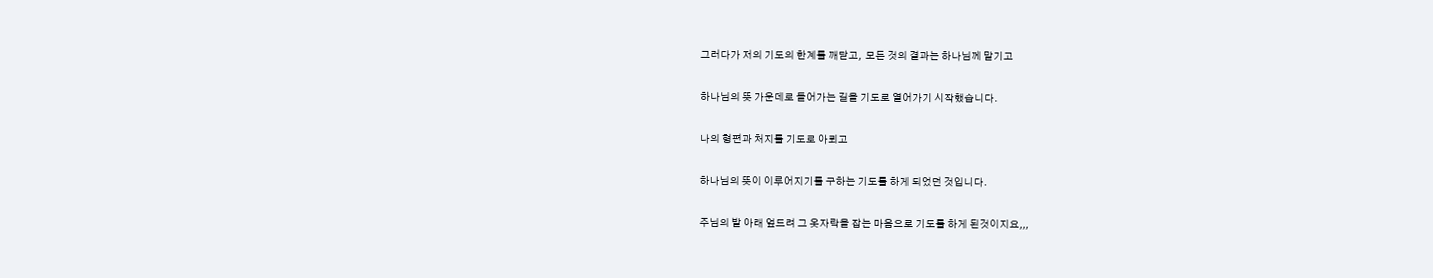그러다가 저의 기도의 한계를 깨닫고,  모든 것의 결과는 하나님께 맡기고

하나님의 뜻 가운데로 들어가는 길을 기도로 열어가기 시작했습니다.

나의 형편과 처지를 기도로 아뢰고

하나님의 뜻이 이루어지기를 구하는 기도를 하게 되었던 것입니다.

주님의 발 아래 엎드려 그 옷자락을 잡는 마음으로 기도를 하게 된것이지요,,,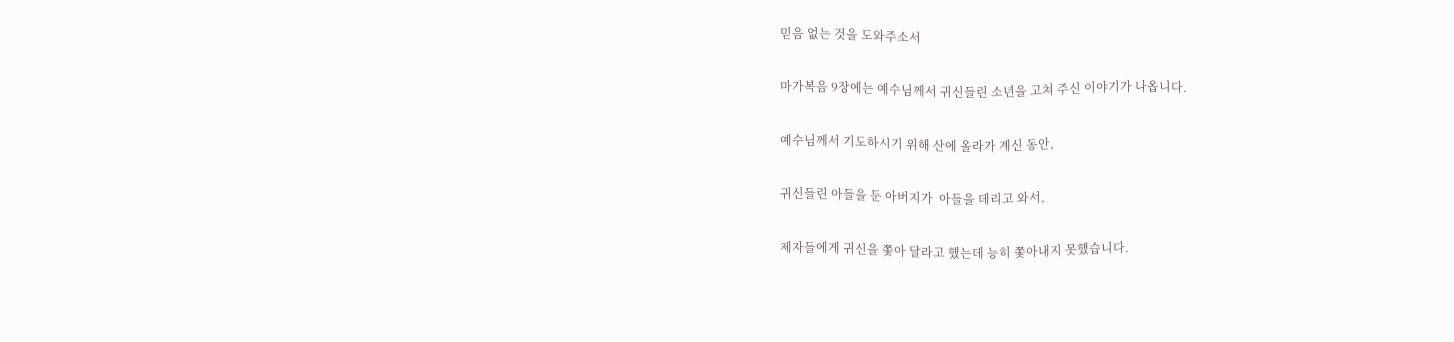믿음 없는 것을 도와주소서

마가복음 9장에는 예수님께서 귀신들린 소년을 고쳐 주신 이야기가 나옵니다.

예수님께서 기도하시기 위해 산에 올라가 계신 동안,

귀신들린 아들을 둔 아버지가  아들을 데리고 와서,

제자들에게 귀신을 쫓아 달라고 했는데 능히 쫓아내지 못했습니다.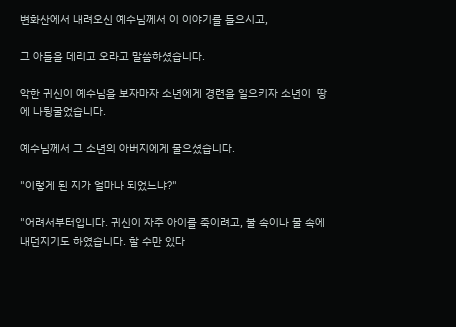변화산에서 내려오신 예수님께서 이 이야기를 들으시고,

그 아들을 데리고 오라고 말씀하셨습니다.

악한 귀신이 예수님을 보자마자 소년에게 경련을 일으키자 소년이  땅에 나뒹굴었습니다.

예수님께서 그 소년의 아버지에게 물으셨습니다.

"이렇게 된 지가 얼마나 되었느냐?"

"어려서부터입니다. 귀신이 자주 아이를 죽이려고, 불 속이나 물 속에 내던지기도 하였습니다. 할 수만 있다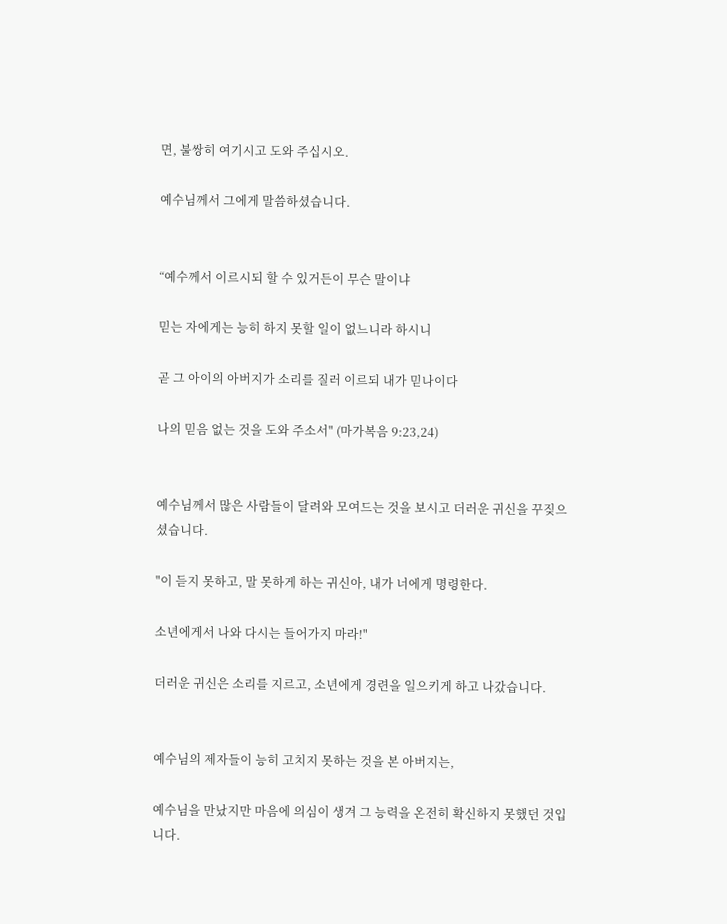면, 불쌍히 여기시고 도와 주십시오.

예수님께서 그에게 말씀하셨습니다.


“예수께서 이르시되 할 수 있거든이 무슨 말이냐

믿는 자에게는 능히 하지 못할 일이 없느니라 하시니

곧 그 아이의 아버지가 소리를 질러 이르되 내가 믿나이다

나의 믿음 없는 것을 도와 주소서" (마가복음 9:23,24)


예수님께서 많은 사람들이 달려와 모여드는 것을 보시고 더러운 귀신을 꾸짖으셨습니다.

"이 듣지 못하고, 말 못하게 하는 귀신아, 내가 너에게 명령한다.

소년에게서 나와 다시는 들어가지 마라!"

더러운 귀신은 소리를 지르고, 소년에게 경련을 일으키게 하고 나갔습니다.


예수님의 제자들이 능히 고치지 못하는 것을 본 아버지는,

예수님을 만났지만 마음에 의심이 생겨 그 능력을 온전히 확신하지 못했던 것입니다.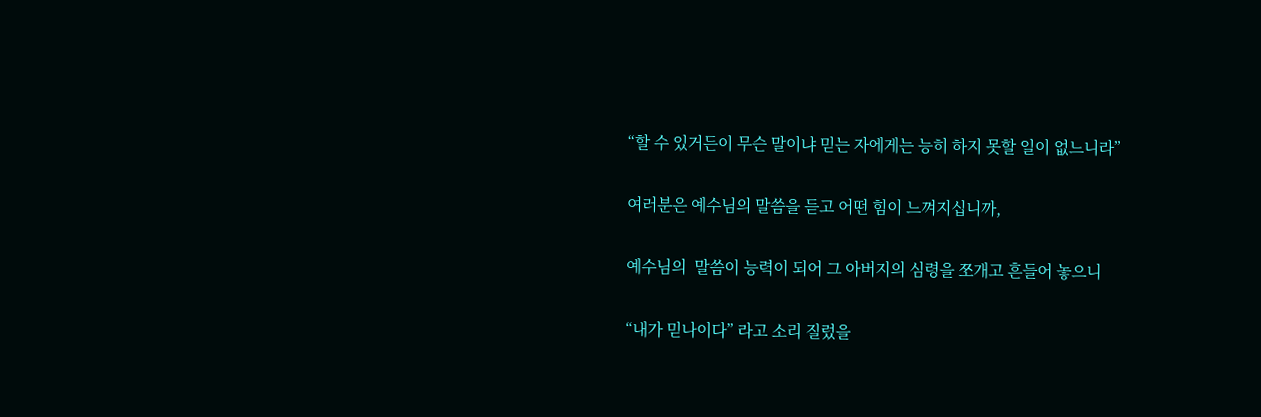“할 수 있거든이 무슨 말이냐 믿는 자에게는 능히 하지 못할 일이 없느니라”

여러분은 예수님의 말씀을 듣고 어떤 힘이 느껴지십니까,

예수님의  말씀이 능력이 되어 그 아버지의 심령을 쪼개고 흔들어 놓으니

“내가 믿나이다” 라고 소리 질렀을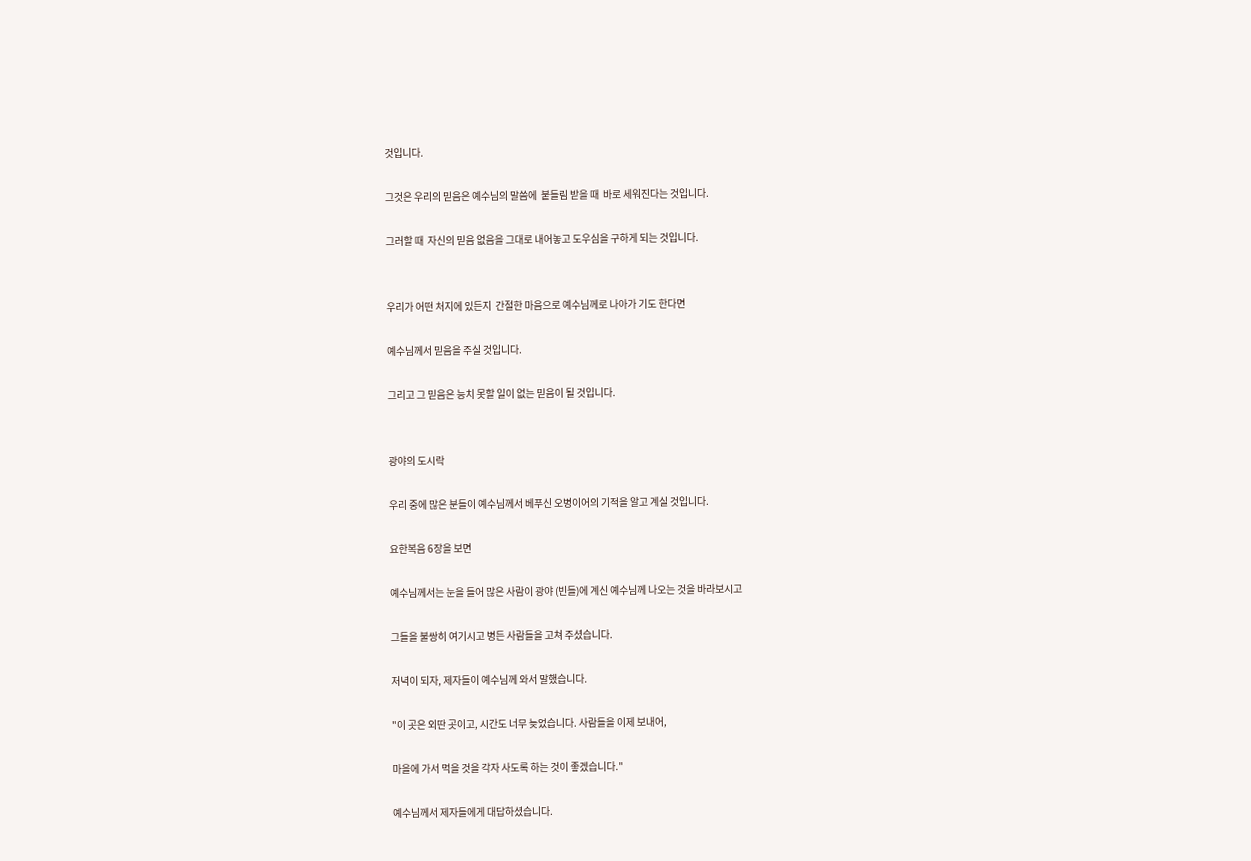것입니다.

그것은 우리의 믿음은 예수님의 말씀에  붙들림 받을 때  바로 세워진다는 것입니다.

그러할 때  자신의 믿음 없음을 그대로 내어놓고 도우심을 구하게 되는 것입니다.


우리가 어떤 처지에 있든지  간절한 마음으로 예수님께로 나아가 기도 한다면

예수님께서 믿음을 주실 것입니다.

그리고 그 믿음은 능치 못할 일이 없는 믿음이 될 것입니다.


광야의 도시락

우리 중에 많은 분들이 예수님께서 베푸신 오병이어의 기적을 알고 계실 것입니다.

요한복음 6장을 보면

예수님께서는 눈을 들어 많은 사람이 광야 (빈들)에 계신 예수님께 나오는 것을 바라보시고

그들을 불쌍히 여기시고 병든 사람들을 고쳐 주셨습니다.

저녁이 되자, 제자들이 예수님께 와서 말했습니다.

"이 곳은 외딴 곳이고, 시간도 너무 늦었습니다. 사람들을 이제 보내어,

마을에 가서 먹을 것을 각자 사도록 하는 것이 좋겠습니다."

예수님께서 제자들에게 대답하셨습니다.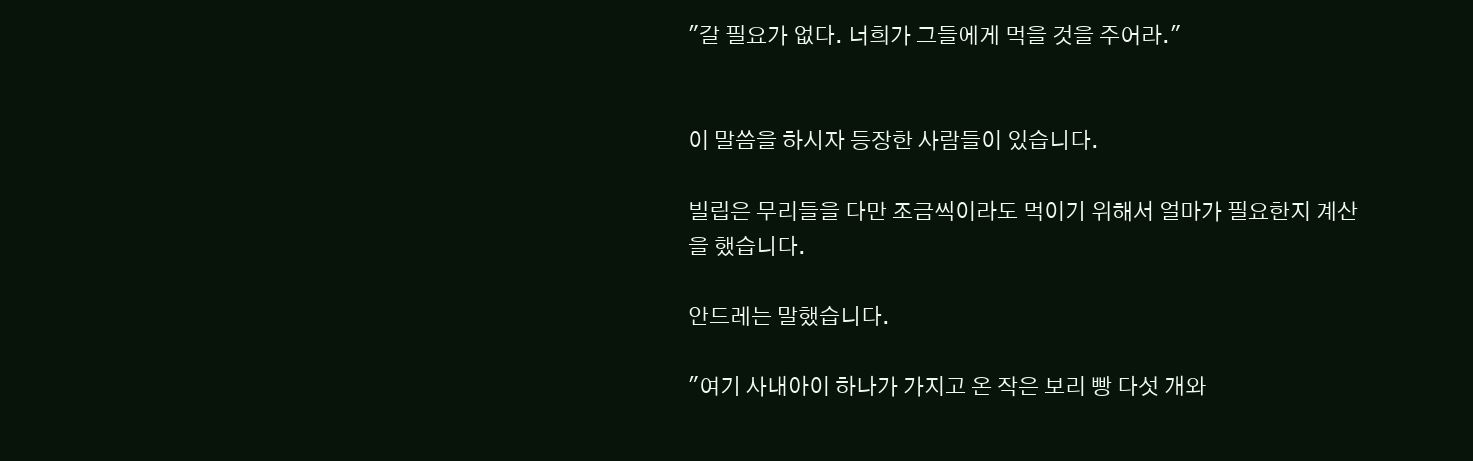"갈 필요가 없다. 너희가 그들에게 먹을 것을 주어라."


이 말씀을 하시자 등장한 사람들이 있습니다.

빌립은 무리들을 다만 조금씩이라도 먹이기 위해서 얼마가 필요한지 계산을 했습니다.

안드레는 말했습니다.

"여기 사내아이 하나가 가지고 온 작은 보리 빵 다섯 개와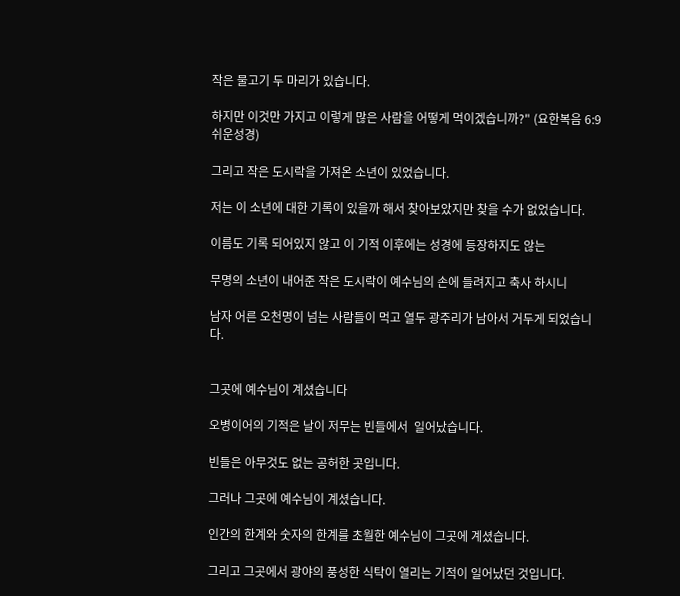작은 물고기 두 마리가 있습니다.

하지만 이것만 가지고 이렇게 많은 사람을 어떻게 먹이겠습니까?" (요한복음 6:9 쉬운성경)

그리고 작은 도시락을 가져온 소년이 있었습니다.

저는 이 소년에 대한 기록이 있을까 해서 찾아보았지만 찾을 수가 없었습니다.

이름도 기록 되어있지 않고 이 기적 이후에는 성경에 등장하지도 않는

무명의 소년이 내어준 작은 도시락이 예수님의 손에 들려지고 축사 하시니

남자 어른 오천명이 넘는 사람들이 먹고 열두 광주리가 남아서 거두게 되었습니다.


그곳에 예수님이 계셨습니다

오병이어의 기적은 날이 저무는 빈들에서  일어났습니다.

빈들은 아무것도 없는 공허한 곳입니다.

그러나 그곳에 예수님이 계셨습니다.

인간의 한계와 숫자의 한계를 초월한 예수님이 그곳에 계셨습니다.

그리고 그곳에서 광야의 풍성한 식탁이 열리는 기적이 일어났던 것입니다.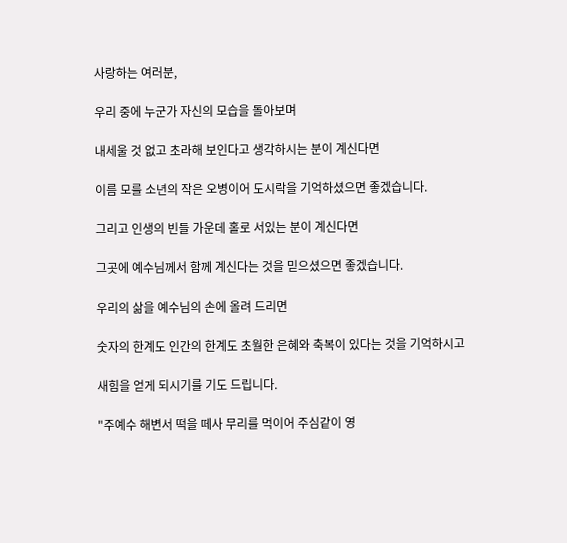사랑하는 여러분,

우리 중에 누군가 자신의 모습을 돌아보며

내세울 것 없고 초라해 보인다고 생각하시는 분이 계신다면

이름 모를 소년의 작은 오병이어 도시락을 기억하셨으면 좋겠습니다.

그리고 인생의 빈들 가운데 홀로 서있는 분이 계신다면

그곳에 예수님께서 함께 계신다는 것을 믿으셨으면 좋겠습니다.

우리의 삶을 예수님의 손에 올려 드리면

숫자의 한계도 인간의 한계도 초월한 은혜와 축복이 있다는 것을 기억하시고

새힘을 얻게 되시기를 기도 드립니다.

"주예수 해변서 떡을 떼사 무리를 먹이어 주심같이 영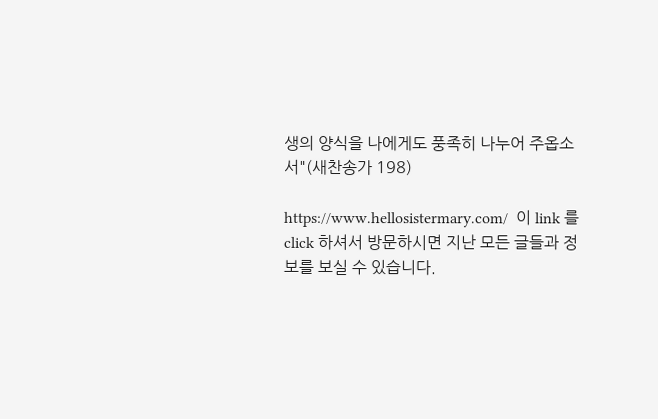생의 양식을 나에게도 풍족히 나누어 주옵소서"(새찬송가 198)

https://www.hellosistermary.com/  이 link 를 click 하셔서 방문하시면 지난 모든 글들과 정보를 보실 수 있습니다.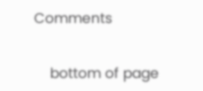Comments


    bottom of page